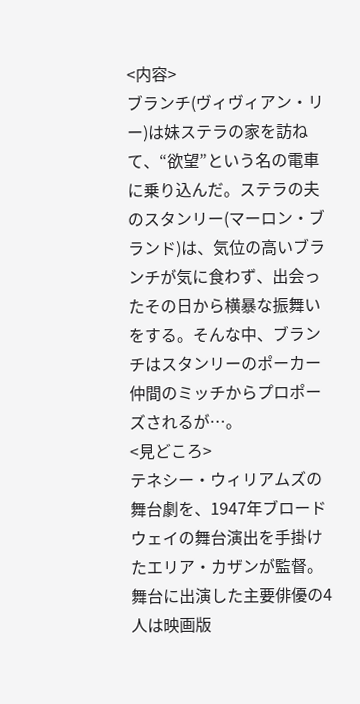<内容>
ブランチ(ヴィヴィアン・リー)は妹ステラの家を訪ねて、“欲望”という名の電車に乗り込んだ。ステラの夫のスタンリー(マーロン・ブランド)は、気位の高いブランチが気に食わず、出会ったその日から横暴な振舞いをする。そんな中、ブランチはスタンリーのポーカー仲間のミッチからプロポーズされるが…。
<見どころ>
テネシー・ウィリアムズの舞台劇を、1947年ブロードウェイの舞台演出を手掛けたエリア・カザンが監督。舞台に出演した主要俳優の4人は映画版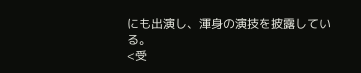にも出演し、渾身の演技を披露している。
<受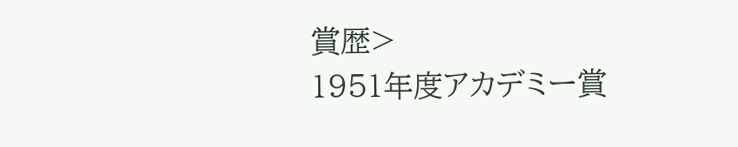賞歴>
1951年度アカデミー賞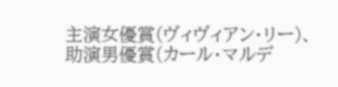主演女優賞(ヴィヴィアン・リー)、助演男優賞(カール・マルデ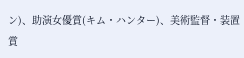ン)、助演女優賞(キム・ハンター)、美術監督・装置賞